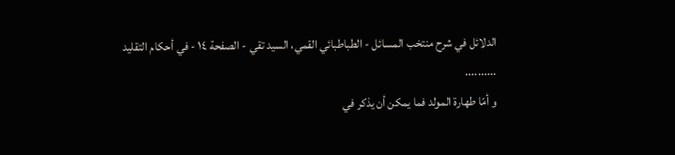الدلائل في شرح منتخب المسائل - الطباطبائي القمي، السید تقي - الصفحة ١٤ - في أحكام التقليد
..........
و أمّا طهارة المولد فما يمكن أن يذكر في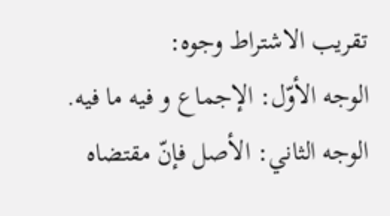تقريب الاشتراط وجوه:
الوجه الأوّل: الإجماع و فيه ما فيه.
الوجه الثاني: الأصل فإنّ مقتضاه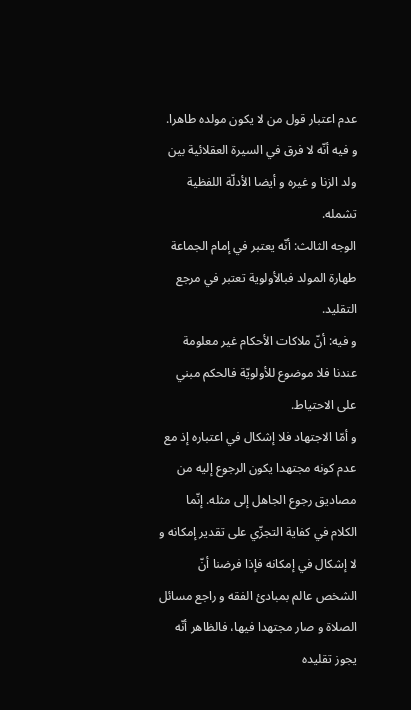عدم اعتبار قول من لا يكون مولده طاهرا.
و فيه أنّه لا فرق في السيرة العقلائية بين ولد الزنا و غيره و أيضا الأدلّة اللفظية تشمله.
الوجه الثالث: أنّه يعتبر في إمام الجماعة طهارة المولد فبالأولوية تعتبر في مرجع التقليد.
و فيه: أنّ ملاكات الأحكام غير معلومة عندنا فلا موضوع للأولويّة فالحكم مبني على الاحتياط.
و أمّا الاجتهاد فلا إشكال في اعتباره إذ مع عدم كونه مجتهدا يكون الرجوع إليه من مصاديق رجوع الجاهل إلى مثله. إنّما الكلام في كفاية التجزّي على تقدير إمكانه و لا إشكال في إمكانه فإذا فرضنا أنّ الشخص عالم بمبادئ الفقه و راجع مسائل الصلاة و صار مجتهدا فيها، فالظاهر أنّه يجوز تقليده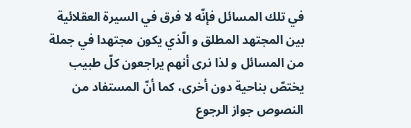في تلك المسائل فإنّه لا فرق في السيرة العقلائية بين المجتهد المطلق و الّذي يكون مجتهدا في جملة من المسائل و لذا نرى أنهم يراجعون كلّ طبيب يختصّ بناحية دون أخرى، كما أنّ المستفاد من النصوص جواز الرجوع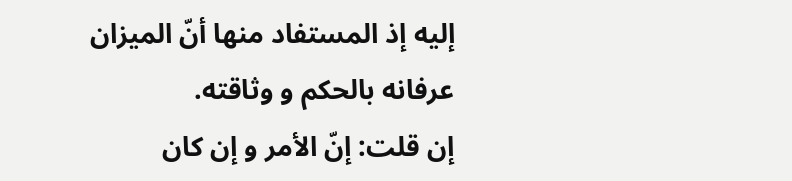إليه إذ المستفاد منها أنّ الميزان عرفانه بالحكم و وثاقته.
إن قلت: إنّ الأمر و إن كان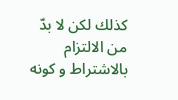كذلك لكن لا بدّ من الالتزام بالاشتراط و كونه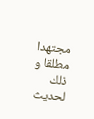مجتهدا مطلقا و ذلك لحديث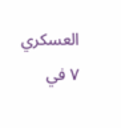العسكري ٧ في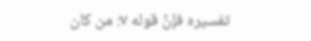تفسيره فإنّ قوله ٧: من كان